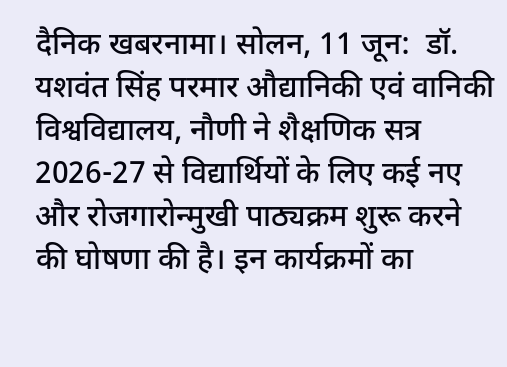दैनिक खबरनामा। सोलन, 11 जून:  डॉ. यशवंत सिंह परमार औद्यानिकी एवं वानिकी विश्वविद्यालय, नौणी ने शैक्षणिक सत्र 2026-27 से विद्यार्थियों के लिए कई नए और रोजगारोन्मुखी पाठ्यक्रम शुरू करने की घोषणा की है। इन कार्यक्रमों का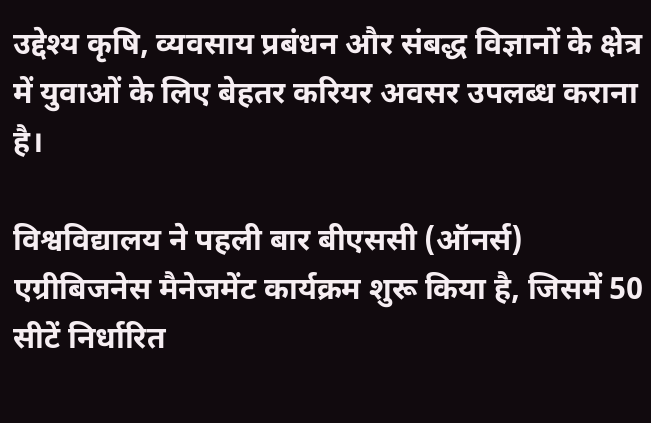उद्देश्य कृषि, व्यवसाय प्रबंधन और संबद्ध विज्ञानों के क्षेत्र में युवाओं के लिए बेहतर करियर अवसर उपलब्ध कराना है।

विश्वविद्यालय ने पहली बार बीएससी (ऑनर्स) एग्रीबिजनेस मैनेजमेंट कार्यक्रम शुरू किया है, जिसमें 50 सीटें निर्धारित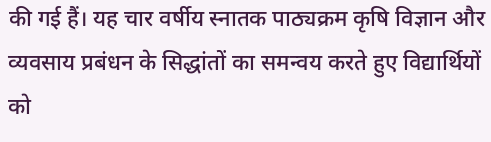की गई हैं। यह चार वर्षीय स्नातक पाठ्यक्रम कृषि विज्ञान और व्यवसाय प्रबंधन के सिद्धांतों का समन्वय करते हुए विद्यार्थियों को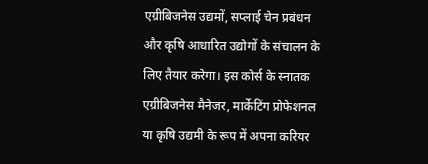एग्रीबिजनेस उद्यमों, सप्लाई चेन प्रबंधन और कृषि आधारित उद्योगों के संचालन के लिए तैयार करेगा। इस कोर्स के स्नातक एग्रीबिजनेस मैनेजर, मार्केटिंग प्रोफेशनल या कृषि उद्यमी के रूप में अपना करियर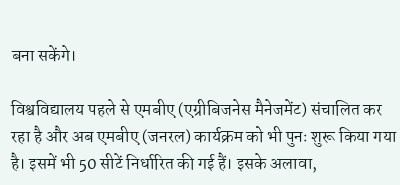बना सकेंगे।

विश्वविद्यालय पहले से एमबीए (एग्रीबिजनेस मैनेजमेंट) संचालित कर रहा है और अब एमबीए (जनरल) कार्यक्रम को भी पुनः शुरू किया गया है। इसमें भी 50 सीटें निर्धारित की गई हैं। इसके अलावा,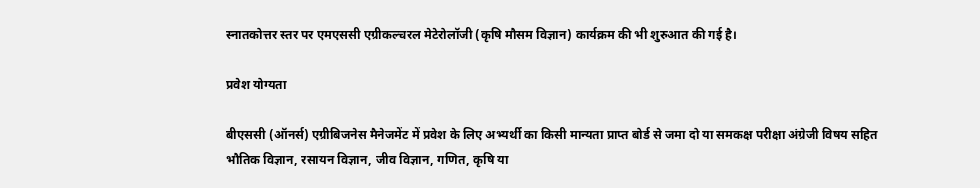स्नातकोत्तर स्तर पर एमएससी एग्रीकल्चरल मेटेरोलॉजी (कृषि मौसम विज्ञान) कार्यक्रम की भी शुरुआत की गई है।

प्रवेश योग्यता

बीएससी (ऑनर्स) एग्रीबिजनेस मैनेजमेंट में प्रवेश के लिए अभ्यर्थी का किसी मान्यता प्राप्त बोर्ड से जमा दो या समकक्ष परीक्षा अंग्रेजी विषय सहित भौतिक विज्ञान, रसायन विज्ञान, जीव विज्ञान, गणित, कृषि या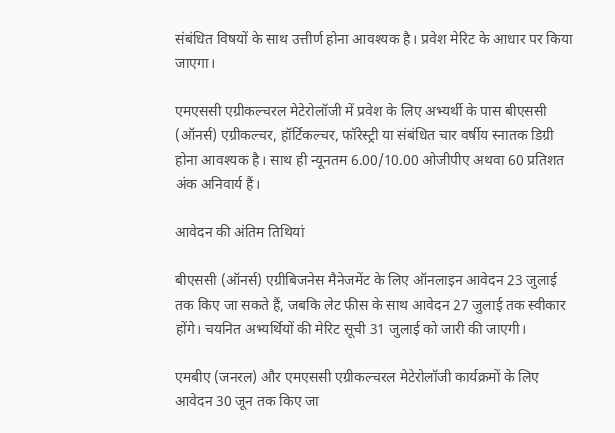संबंधित विषयों के साथ उत्तीर्ण होना आवश्यक है। प्रवेश मेरिट के आधार पर किया जाएगा।

एमएससी एग्रीकल्चरल मेटेरोलॉजी में प्रवेश के लिए अभ्यर्थी के पास बीएससी (ऑनर्स) एग्रीकल्चर, हॉर्टिकल्चर, फॉरेस्ट्री या संबंधित चार वर्षीय स्नातक डिग्री होना आवश्यक है। साथ ही न्यूनतम 6.00/10.00 ओजीपीए अथवा 60 प्रतिशत अंक अनिवार्य हैं।

आवेदन की अंतिम तिथियां

बीएससी (ऑनर्स) एग्रीबिजनेस मैनेजमेंट के लिए ऑनलाइन आवेदन 23 जुलाई तक किए जा सकते हैं, जबकि लेट फीस के साथ आवेदन 27 जुलाई तक स्वीकार होंगे। चयनित अभ्यर्थियों की मेरिट सूची 31 जुलाई को जारी की जाएगी।

एमबीए (जनरल) और एमएससी एग्रीकल्चरल मेटेरोलॉजी कार्यक्रमों के लिए आवेदन 30 जून तक किए जा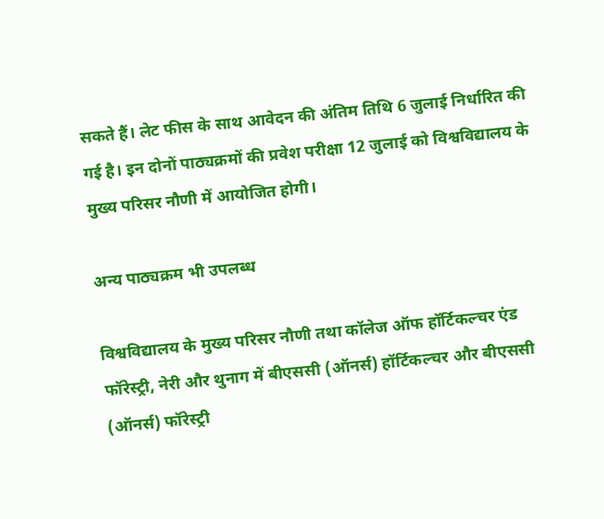सकते हैं। लेट फीस के साथ आवेदन की अंतिम तिथि 6 जुलाई निर्धारित की गई है। इन दोनों पाठ्यक्रमों की प्रवेश परीक्षा 12 जुलाई को विश्वविद्यालय के मुख्य परिसर नौणी में आयोजित होगी।

अन्य पाठ्यक्रम भी उपलब्ध

विश्वविद्यालय के मुख्य परिसर नौणी तथा कॉलेज ऑफ हॉर्टिकल्चर एंड फॉरेस्ट्री, नेरी और थुनाग में बीएससी (ऑनर्स) हॉर्टिकल्चर और बीएससी (ऑनर्स) फॉरेस्ट्री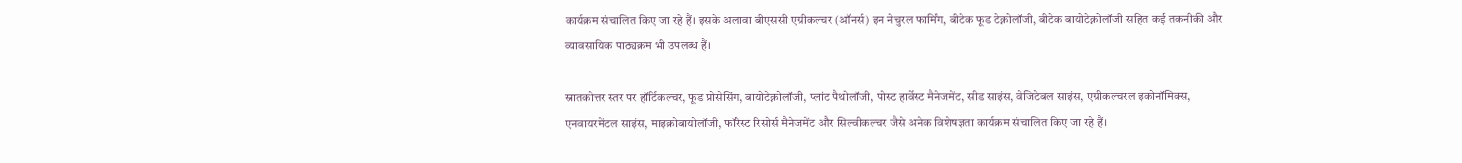कार्यक्रम संचालित किए जा रहे हैं। इसके अलावा बीएससी एग्रीकल्चर (ऑनर्स) इन नेचुरल फार्मिंग, बीटेक फूड टेक्नोलॉजी, बीटेक बायोटेक्नोलॉजी सहित कई तकनीकी और व्यावसायिक पाठ्यक्रम भी उपलब्ध हैं।

स्नातकोत्तर स्तर पर हॉर्टिकल्चर, फूड प्रोसेसिंग, बायोटेक्नोलॉजी, प्लांट पैथोलॉजी, पोस्ट हार्वेस्ट मैनेजमेंट, सीड साइंस, वेजिटेबल साइंस, एग्रीकल्चरल इकोनॉमिक्स, एनवायरमेंटल साइंस, माइक्रोबायोलॉजी, फॉरेस्ट रिसोर्स मैनेजमेंट और सिल्वीकल्चर जैसे अनेक विशेषज्ञता कार्यक्रम संचालित किए जा रहे हैं।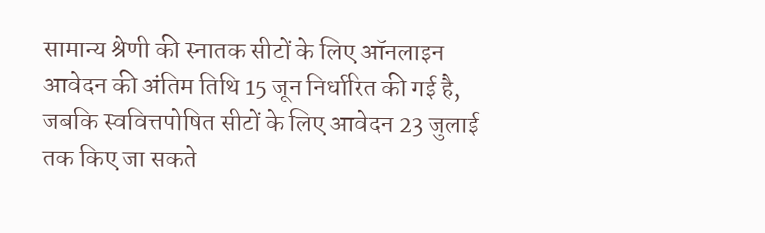सामान्य श्रेणी की स्नातक सीटों के लिए ऑनलाइन आवेदन की अंतिम तिथि 15 जून निर्धारित की गई है, जबकि स्ववित्तपोषित सीटों के लिए आवेदन 23 जुलाई तक किए जा सकते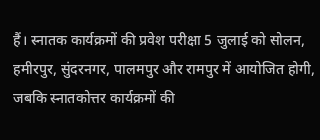हैं। स्नातक कार्यक्रमों की प्रवेश परीक्षा 5 जुलाई को सोलन, हमीरपुर, सुंदरनगर, पालमपुर और रामपुर में आयोजित होगी, जबकि स्नातकोत्तर कार्यक्रमों की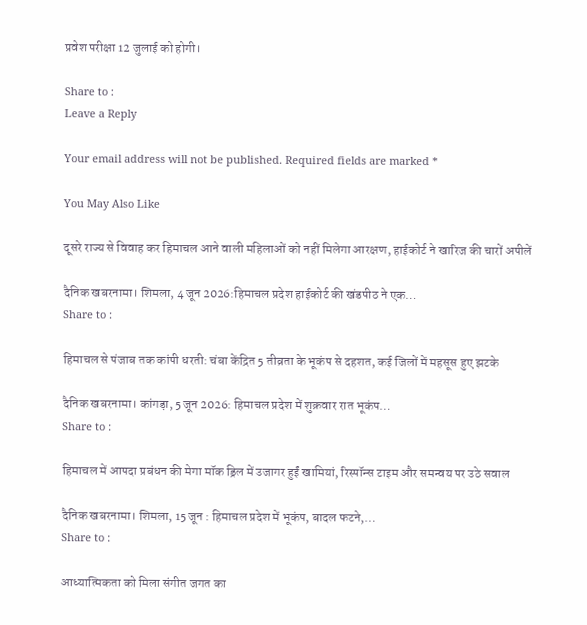प्रवेश परीक्षा 12 जुलाई को होगी।

Share to :
Leave a Reply

Your email address will not be published. Required fields are marked *

You May Also Like

दूसरे राज्य से विवाह कर हिमाचल आने वाली महिलाओं को नहीं मिलेगा आरक्षण, हाईकोर्ट ने खारिज की चारों अपीलें

दैनिक खबरनामा। शिमला, 4 जून 2026:हिमाचल प्रदेश हाईकोर्ट की खंडपीठ ने एक…
Share to :

हिमाचल से पंजाब तक कांपी धरती: चंबा केंद्रित 5 तीव्रता के भूकंप से दहशत, कई जिलों में महसूस हुए झटके

दैनिक खबरनामा। कांगड़ा, 5 जून 2026: हिमाचल प्रदेश में शुक्रवार रात भूकंप…
Share to :

हिमाचल में आपदा प्रबंधन की मेगा मॉक ड्रिल में उजागर हुईं खामियां, रिस्पॉन्स टाइम और समन्वय पर उठे सवाल

दैनिक खबरनामा। शिमला, 15 जून : हिमाचल प्रदेश में भूकंप, बादल फटने,…
Share to :

आध्यात्मिकता को मिला संगीत जगत का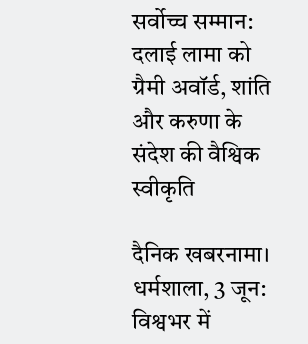सर्वोच्च सम्मान: दलाई लामा को ग्रैमी अवॉर्ड, शांति और करुणा के संदेश की वैश्विक स्वीकृति

दैनिक खबरनामा। धर्मशाला, 3 जून: विश्वभर में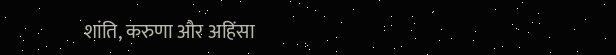शांति, करुणा और अहिंसा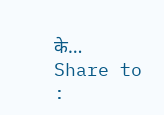के…
Share to :